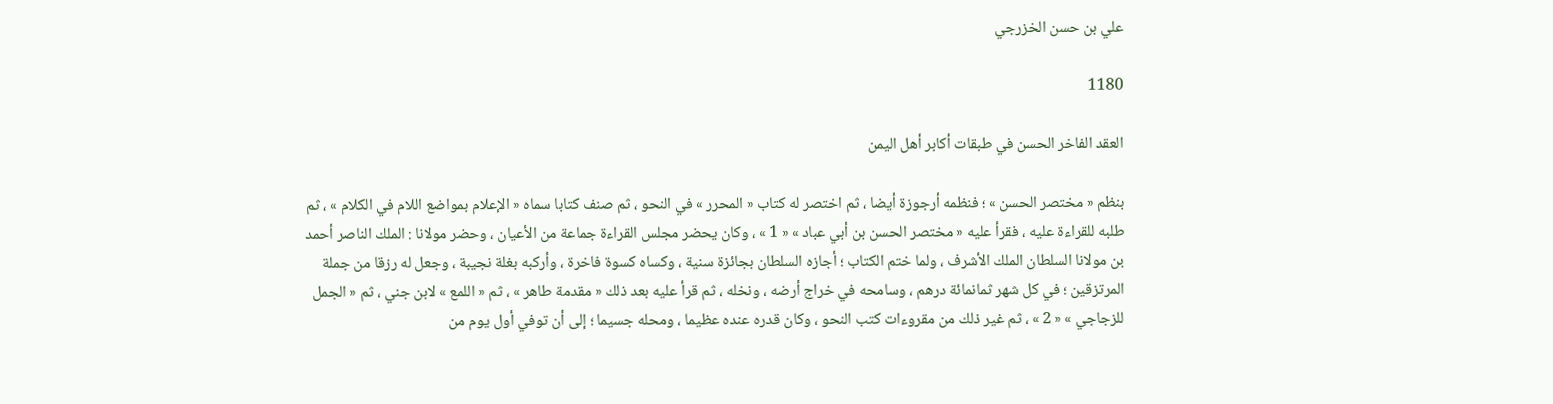علي بن حسن الخزرجي

1180

العقد الفاخر الحسن في طبقات أكابر أهل اليمن

بنظم « مختصر الحسن » ؛ فنظمه أرجوزة أيضا ، ثم اختصر له كتاب « المحرر » في النحو ، ثم صنف كتابا سماه « الإعلام بمواضع اللام في الكلام » ، ثم طلبه للقراءة عليه ، فقرأ عليه « مختصر الحسن بن أبي عباد » « 1 » ، وكان يحضر مجلس القراءة جماعة من الأعيان ، وحضر مولانا : الملك الناصر أحمد بن مولانا السلطان الملك الأشرف ، ولما ختم الكتاب ؛ أجازه السلطان بجائزة سنية ، وكساه كسوة فاخرة ، وأركبه بغلة نجيبة ، وجعل له رزقا من جملة المرتزقين ؛ في كل شهر ثمانمائة درهم ، وسامحه في خراج أرضه ، ونخله ، ثم قرأ عليه بعد ذلك « مقدمة طاهر » ، ثم « اللمع » لابن جني ، ثم « الجمل للزجاجي » « 2 » ، ثم غير ذلك من مقروءات كتب النحو ، وكان قدره عنده عظيما ، ومحله جسيما ؛ إلى أن توفي أول يوم من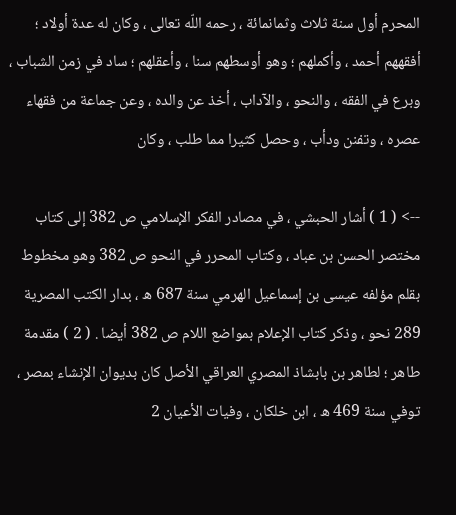المحرم أول سنة ثلاث وثمانمائة ، رحمه اللّه تعالى ، وكان له عدة أولاد ؛ أفقههم أحمد ، وأكملهم ؛ وهو أوسطهم سنا ، وأعقلهم ؛ ساد في زمن الشباب ، وبرع في الفقه ، والنحو ، والآداب ، أخذ عن والده ، وعن جماعة من فقهاء عصره ، وتفنن ودأب ، وحصل كثيرا مما طلب ، وكان

--> ( 1 ) أشار الحبشي ، في مصادر الفكر الإسلامي ص 382 إلى كتاب مختصر الحسن بن عباد ، وكتاب المحرر في النحو ص 382 وهو مخطوط بقلم مؤلفه عيسى بن إسماعيل الهرمي سنة 687 ه ، بدار الكتب المصرية 289 نحو ، وذكر كتاب الإعلام بمواضع اللام ص 382 أيضا . ( 2 ) مقدمة طاهر ؛ لطاهر بن بابشاذ المصري العراقي الأصل كان بديوان الإنشاء بمصر ، توفي سنة 469 ه ، ابن خلكان ، وفيات الأعيان 2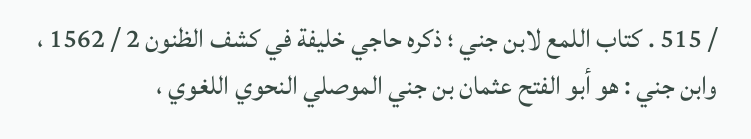/ 515 . كتاب اللمع لابن جني ؛ ذكره حاجي خليفة في كشف الظنون 2 / 1562 ، وابن جني : هو أبو الفتح عثمان بن جني الموصلي النحوي اللغوي ،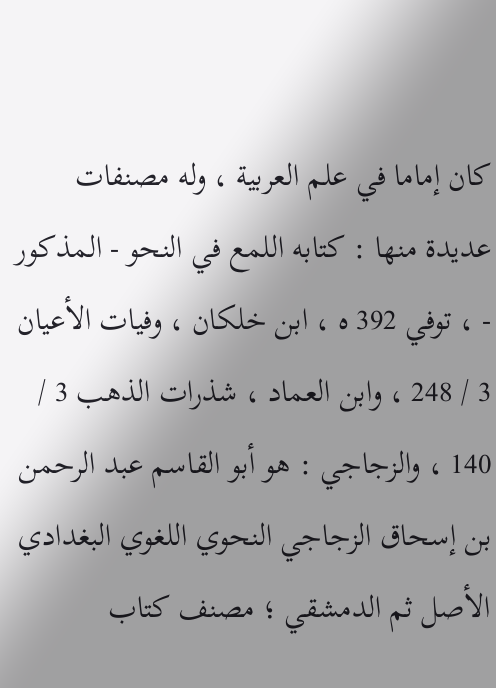كان إماما في علم العربية ، وله مصنفات عديدة منها : كتابه اللمع في النحو - المذكور - ، توفي 392 ه ، ابن خلكان ، وفيات الأعيان 3 / 248 ، وابن العماد ، شذرات الذهب 3 / 140 ، والزجاجي : هو أبو القاسم عبد الرحمن بن إسحاق الزجاجي النحوي اللغوي البغدادي الأصل ثم الدمشقي ؛ مصنف كتاب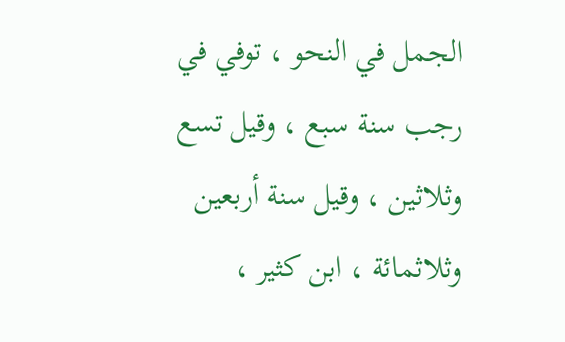الجمل في النحو ، توفي في رجب سنة سبع ، وقيل تسع وثلاثين ، وقيل سنة أربعين وثلاثمائة ، ابن كثير ،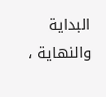البداية والنهاية ،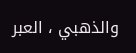والذهبي ، العبر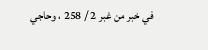في خبر من غبر 2 / 258 ، وحاجي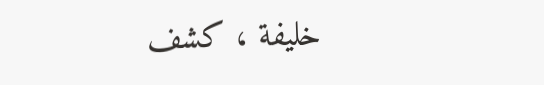خليفة ، كشف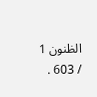الظنون 1 / 603 .